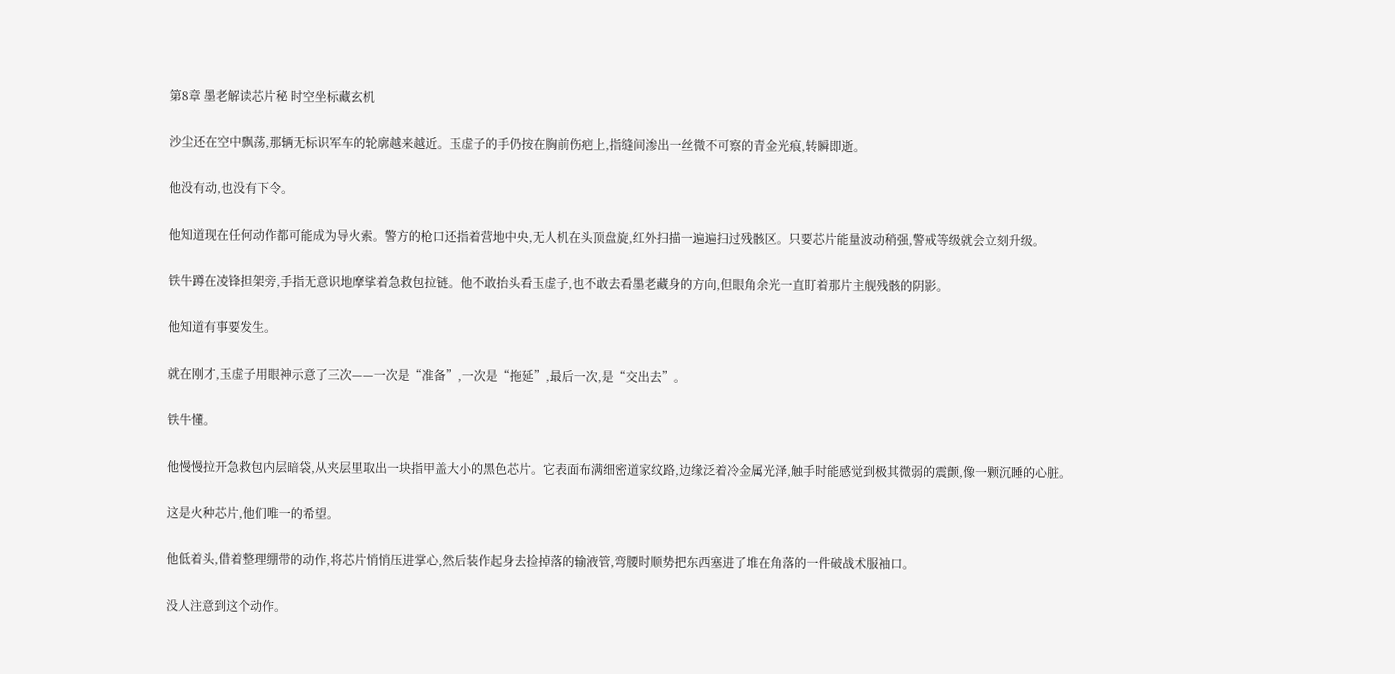第8章 墨老解读芯片秘 时空坐标藏玄机

沙尘还在空中飘荡,那辆无标识军车的轮廓越来越近。玉虚子的手仍按在胸前伤疤上,指缝间渗出一丝微不可察的青金光痕,转瞬即逝。

他没有动,也没有下令。

他知道现在任何动作都可能成为导火索。警方的枪口还指着营地中央,无人机在头顶盘旋,红外扫描一遍遍扫过残骸区。只要芯片能量波动稍强,警戒等级就会立刻升级。

铁牛蹲在凌锋担架旁,手指无意识地摩挲着急救包拉链。他不敢抬头看玉虚子,也不敢去看墨老藏身的方向,但眼角余光一直盯着那片主舰残骸的阴影。

他知道有事要发生。

就在刚才,玉虚子用眼神示意了三次——一次是“准备”,一次是“拖延”,最后一次,是“交出去”。

铁牛懂。

他慢慢拉开急救包内层暗袋,从夹层里取出一块指甲盖大小的黑色芯片。它表面布满细密道家纹路,边缘泛着冷金属光泽,触手时能感觉到极其微弱的震颤,像一颗沉睡的心脏。

这是火种芯片,他们唯一的希望。

他低着头,借着整理绷带的动作,将芯片悄悄压进掌心,然后装作起身去捡掉落的输液管,弯腰时顺势把东西塞进了堆在角落的一件破战术服袖口。

没人注意到这个动作。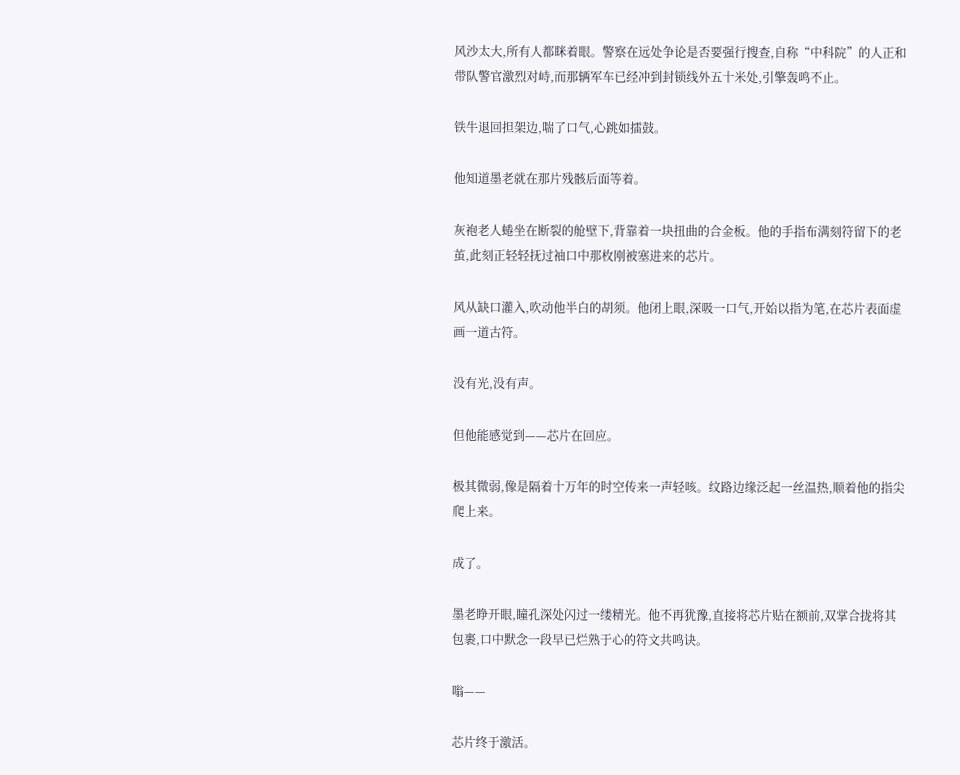风沙太大,所有人都眯着眼。警察在远处争论是否要强行搜查,自称“中科院”的人正和带队警官激烈对峙,而那辆军车已经冲到封锁线外五十米处,引擎轰鸣不止。

铁牛退回担架边,喘了口气,心跳如擂鼓。

他知道墨老就在那片残骸后面等着。

灰袍老人蜷坐在断裂的舱壁下,背靠着一块扭曲的合金板。他的手指布满刻符留下的老茧,此刻正轻轻抚过袖口中那枚刚被塞进来的芯片。

风从缺口灌入,吹动他半白的胡须。他闭上眼,深吸一口气,开始以指为笔,在芯片表面虚画一道古符。

没有光,没有声。

但他能感觉到——芯片在回应。

极其微弱,像是隔着十万年的时空传来一声轻咳。纹路边缘泛起一丝温热,顺着他的指尖爬上来。

成了。

墨老睁开眼,瞳孔深处闪过一缕精光。他不再犹豫,直接将芯片贴在额前,双掌合拢将其包裹,口中默念一段早已烂熟于心的符文共鸣诀。

嗡——

芯片终于激活。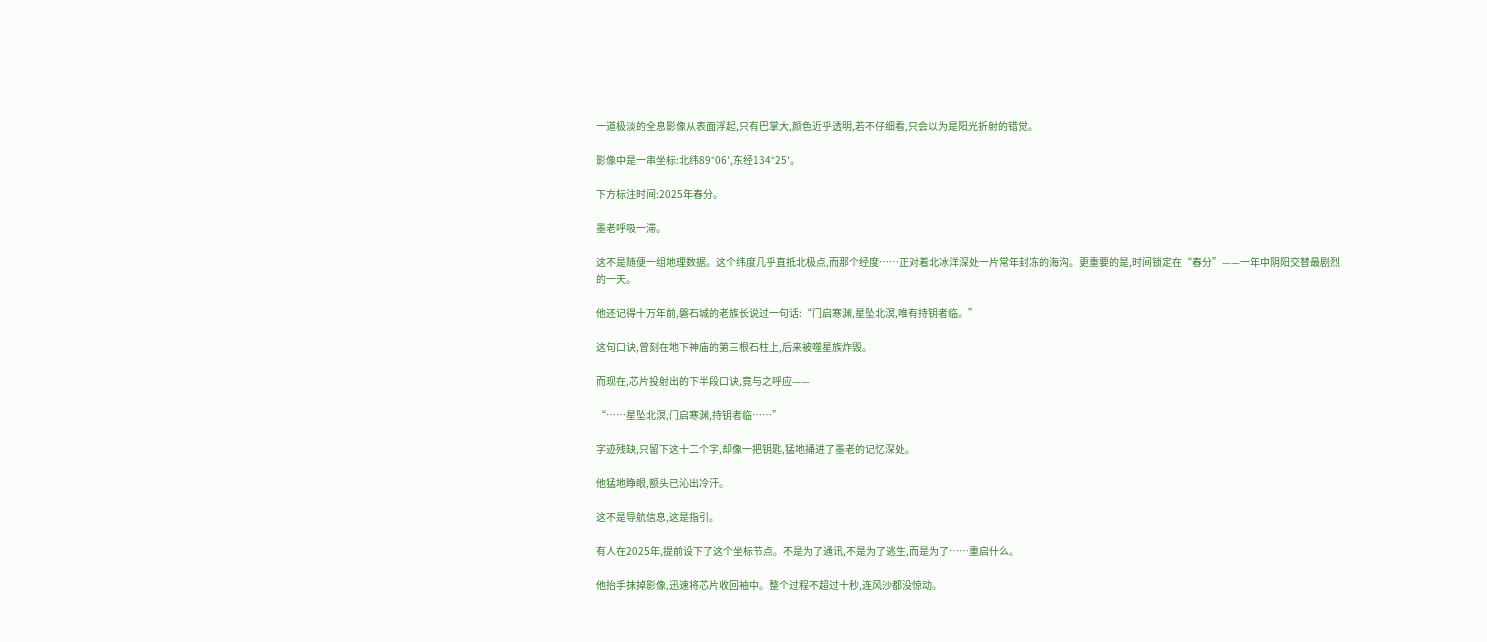一道极淡的全息影像从表面浮起,只有巴掌大,颜色近乎透明,若不仔细看,只会以为是阳光折射的错觉。

影像中是一串坐标:北纬89°06′,东经134°25′。

下方标注时间:2025年春分。

墨老呼吸一滞。

这不是随便一组地理数据。这个纬度几乎直抵北极点,而那个经度……正对着北冰洋深处一片常年封冻的海沟。更重要的是,时间锁定在“春分”——一年中阴阳交替最剧烈的一天。

他还记得十万年前,磐石城的老族长说过一句话:“门启寒渊,星坠北溟,唯有持钥者临。”

这句口诀,曾刻在地下神庙的第三根石柱上,后来被噬星族炸毁。

而现在,芯片投射出的下半段口诀,竟与之呼应——

“……星坠北溟,门启寒渊,持钥者临……”

字迹残缺,只留下这十二个字,却像一把钥匙,猛地捅进了墨老的记忆深处。

他猛地睁眼,额头已沁出冷汗。

这不是导航信息,这是指引。

有人在2025年,提前设下了这个坐标节点。不是为了通讯,不是为了逃生,而是为了……重启什么。

他抬手抹掉影像,迅速将芯片收回袖中。整个过程不超过十秒,连风沙都没惊动。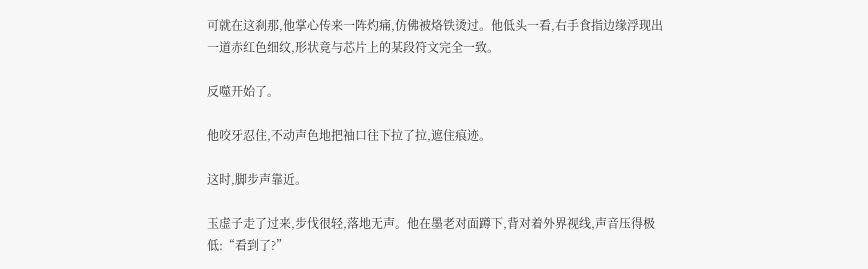可就在这刹那,他掌心传来一阵灼痛,仿佛被烙铁烫过。他低头一看,右手食指边缘浮现出一道赤红色细纹,形状竟与芯片上的某段符文完全一致。

反噬开始了。

他咬牙忍住,不动声色地把袖口往下拉了拉,遮住痕迹。

这时,脚步声靠近。

玉虚子走了过来,步伐很轻,落地无声。他在墨老对面蹲下,背对着外界视线,声音压得极低:“看到了?”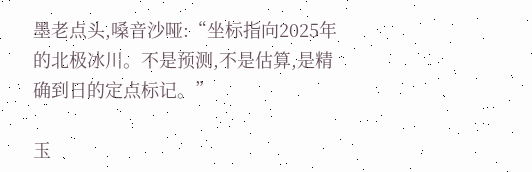墨老点头,嗓音沙哑:“坐标指向2025年的北极冰川。不是预测,不是估算,是精确到日的定点标记。”

玉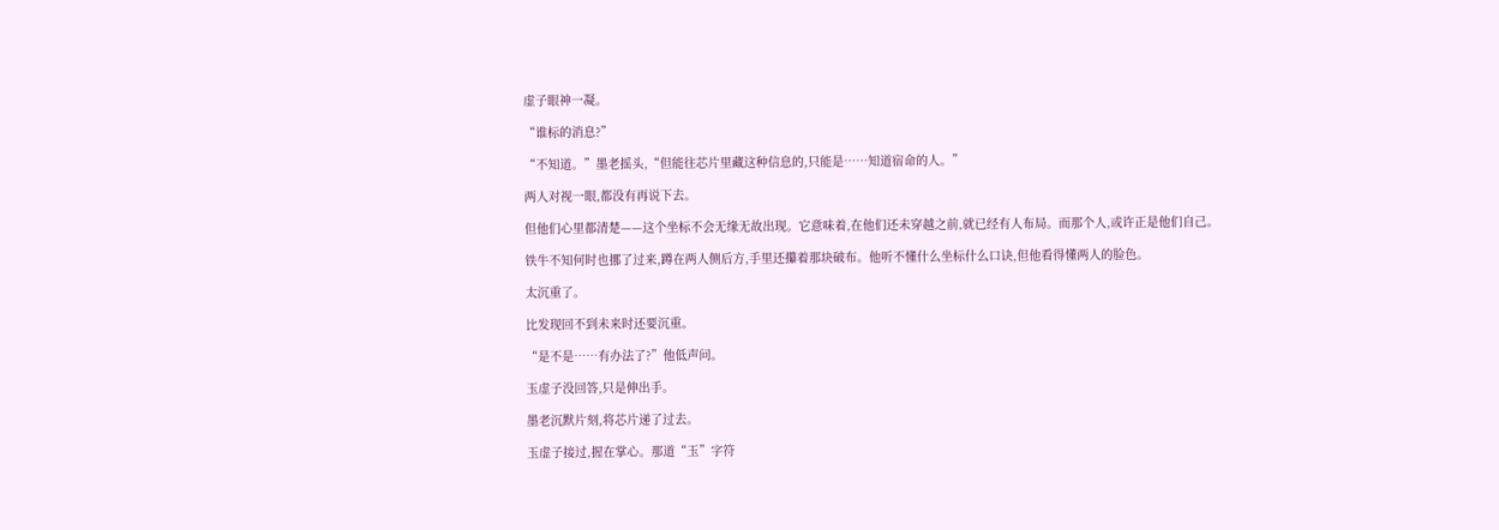虚子眼神一凝。

“谁标的消息?”

“不知道。”墨老摇头,“但能往芯片里藏这种信息的,只能是……知道宿命的人。”

两人对视一眼,都没有再说下去。

但他们心里都清楚——这个坐标不会无缘无故出现。它意味着,在他们还未穿越之前,就已经有人布局。而那个人,或许正是他们自己。

铁牛不知何时也挪了过来,蹲在两人侧后方,手里还攥着那块破布。他听不懂什么坐标什么口诀,但他看得懂两人的脸色。

太沉重了。

比发现回不到未来时还要沉重。

“是不是……有办法了?”他低声问。

玉虚子没回答,只是伸出手。

墨老沉默片刻,将芯片递了过去。

玉虚子接过,握在掌心。那道“玉”字符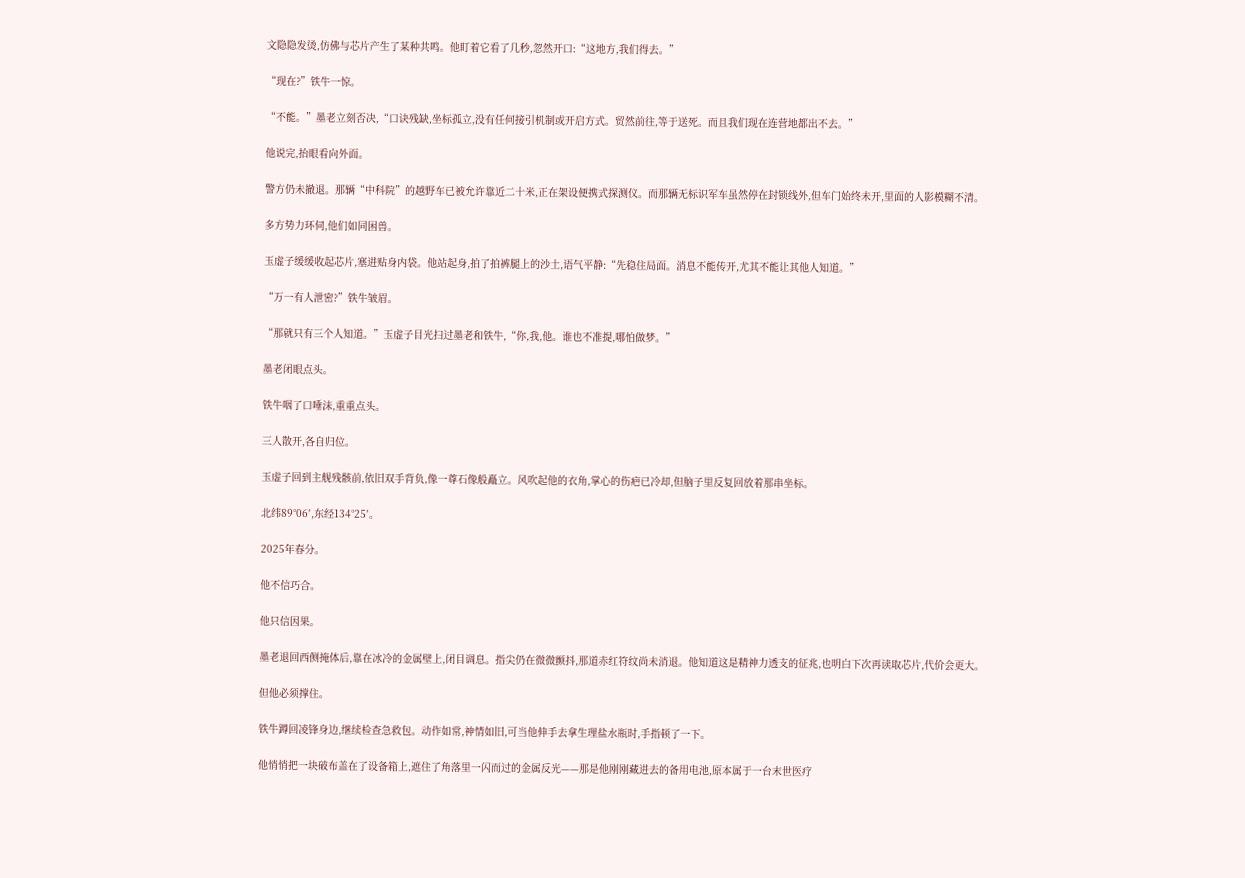文隐隐发烫,仿佛与芯片产生了某种共鸣。他盯着它看了几秒,忽然开口:“这地方,我们得去。”

“现在?”铁牛一惊。

“不能。”墨老立刻否决,“口诀残缺,坐标孤立,没有任何接引机制或开启方式。贸然前往,等于送死。而且我们现在连营地都出不去。”

他说完,抬眼看向外面。

警方仍未撤退。那辆“中科院”的越野车已被允许靠近二十米,正在架设便携式探测仪。而那辆无标识军车虽然停在封锁线外,但车门始终未开,里面的人影模糊不清。

多方势力环伺,他们如同困兽。

玉虚子缓缓收起芯片,塞进贴身内袋。他站起身,拍了拍裤腿上的沙土,语气平静:“先稳住局面。消息不能传开,尤其不能让其他人知道。”

“万一有人泄密?”铁牛皱眉。

“那就只有三个人知道。”玉虚子目光扫过墨老和铁牛,“你,我,他。谁也不准提,哪怕做梦。”

墨老闭眼点头。

铁牛咽了口唾沫,重重点头。

三人散开,各自归位。

玉虚子回到主舰残骸前,依旧双手背负,像一尊石像般矗立。风吹起他的衣角,掌心的伤疤已冷却,但脑子里反复回放着那串坐标。

北纬89°06′,东经134°25′。

2025年春分。

他不信巧合。

他只信因果。

墨老退回西侧掩体后,靠在冰冷的金属壁上,闭目调息。指尖仍在微微颤抖,那道赤红符纹尚未消退。他知道这是精神力透支的征兆,也明白下次再读取芯片,代价会更大。

但他必须撑住。

铁牛蹲回凌锋身边,继续检查急救包。动作如常,神情如旧,可当他伸手去拿生理盐水瓶时,手指顿了一下。

他悄悄把一块破布盖在了设备箱上,遮住了角落里一闪而过的金属反光——那是他刚刚藏进去的备用电池,原本属于一台末世医疗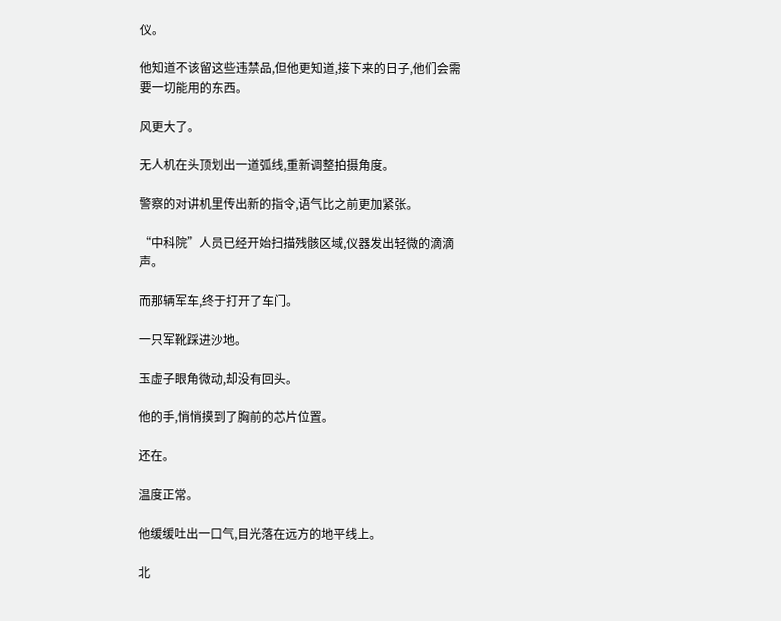仪。

他知道不该留这些违禁品,但他更知道,接下来的日子,他们会需要一切能用的东西。

风更大了。

无人机在头顶划出一道弧线,重新调整拍摄角度。

警察的对讲机里传出新的指令,语气比之前更加紧张。

“中科院”人员已经开始扫描残骸区域,仪器发出轻微的滴滴声。

而那辆军车,终于打开了车门。

一只军靴踩进沙地。

玉虚子眼角微动,却没有回头。

他的手,悄悄摸到了胸前的芯片位置。

还在。

温度正常。

他缓缓吐出一口气,目光落在远方的地平线上。

北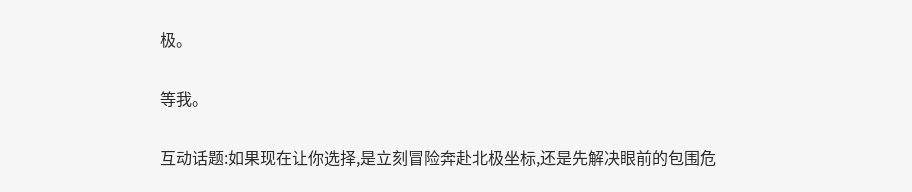极。

等我。

互动话题:如果现在让你选择,是立刻冒险奔赴北极坐标,还是先解决眼前的包围危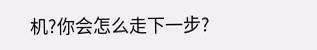机?你会怎么走下一步?